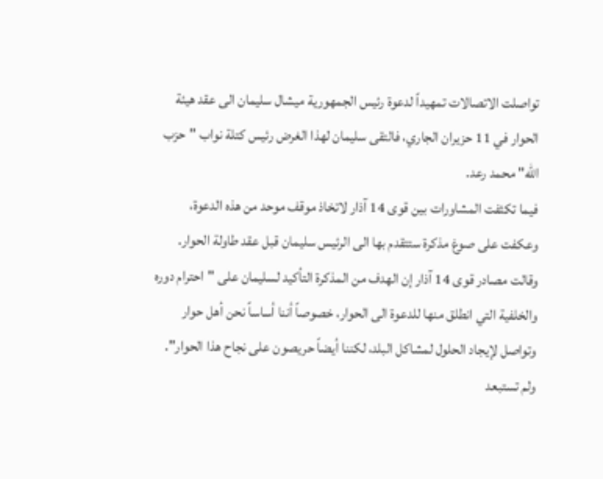تواصلت الاتصالات تمهيداً لدعوة رئيس الجمهورية ميشال سليمان الى عقد هيئة الحوار في 11 حزيران الجاري، فالتقى سليمان لهذا الغرض رئيس كتلة نواب "حزب الله" محمد رعد.
فيما تكثفت المشاورات بين قوى 14 آذار لاتخاذ موقف موحد من هذه الدعوة، وعكفت على صوغ مذكرة ستتقدم بها الى الرئيس سليمان قبل عقد طاولة الحوار. وقالت مصادر قوى 14 آذار إن الهدف من المذكرة التأكيد لسليمان على "احترام دوره والخلفية التي انطلق منها للدعوة الى الحوار، خصوصاً أننا أساساً نحن أهل حوار وتواصل لإيجاد الحلول لمشاكل البلد، لكننا أيضاً حريصون على نجاح هذا الحوار".
ولم تستبعد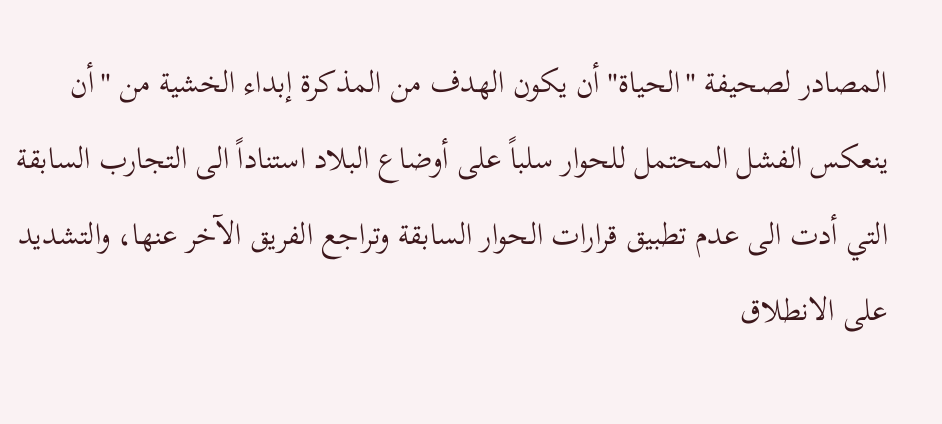المصادر لصحيفة "الحياة" أن يكون الهدف من المذكرة إبداء الخشية من "أن ينعكس الفشل المحتمل للحوار سلباً على أوضاع البلاد استناداً الى التجارب السابقة التي أدت الى عدم تطبيق قرارات الحوار السابقة وتراجع الفريق الآخر عنها، والتشديد على الانطلاق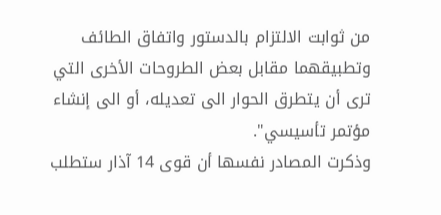من ثوابت الالتزام بالدستور واتفاق الطائف وتطبيقهما مقابل بعض الطروحات الأخرى التي ترى أن يتطرق الحوار الى تعديله، أو الى إنشاء مؤتمر تأسيسي".
وذكرت المصادر نفسها أن قوى 14 آذار ستطلب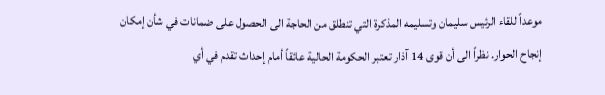موعداً للقاء الرئيس سليمان وتسليمه المذكرة التي تنطلق من الحاجة الى الحصول على ضمانات في شأن إمكان إنجاح الحوار. نظراً الى أن قوى 14 آذار تعتبر الحكومة الحالية عائقاً أمام إحداث تقدم في أي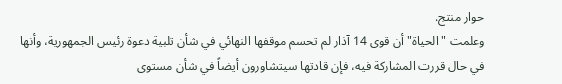حوار منتج.
وعلمت "الحياة" أن قوى 14 آذار لم تحسم موقفها النهائي في شأن تلبية دعوة رئيس الجمهورية، وأنها في حال قررت المشاركة فيه، فإن قادتها سيتشاورون أيضاً في شأن مستوى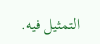التمثيل فيه.